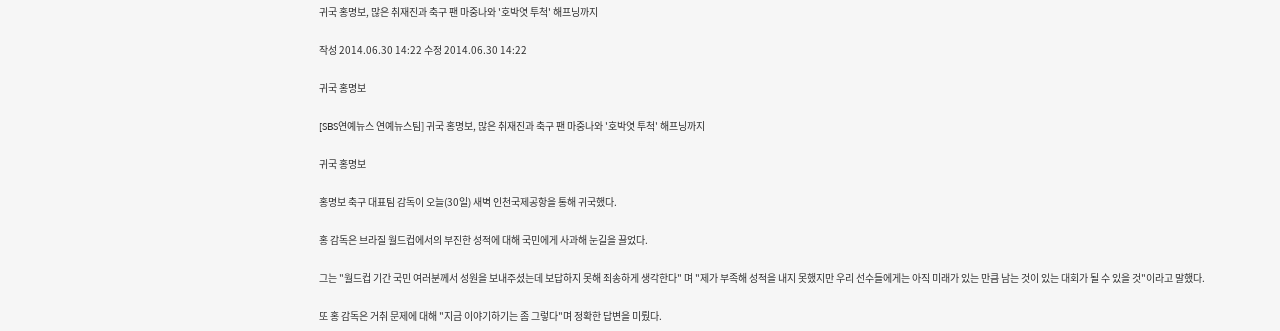귀국 홍명보, 많은 취재진과 축구 팬 마중나와 '호박엿 투척' 해프닝까지

작성 2014.06.30 14:22 수정 2014.06.30 14:22

귀국 홍명보

[SBS연예뉴스 연예뉴스팀] 귀국 홍명보, 많은 취재진과 축구 팬 마중나와 '호박엿 투척' 해프닝까지

귀국 홍명보

홍명보 축구 대표팀 감독이 오늘(30일) 새벽 인천국제공항을 통해 귀국했다.

홍 감독은 브라질 월드컵에서의 부진한 성적에 대해 국민에게 사과해 눈길을 끌었다.

그는 "월드컵 기간 국민 여러분께서 성원을 보내주셨는데 보답하지 못해 죄송하게 생각한다" 며 "제가 부족해 성적을 내지 못했지만 우리 선수들에게는 아직 미래가 있는 만큼 남는 것이 있는 대회가 될 수 있을 것"이라고 말했다.

또 홍 감독은 거취 문제에 대해 "지금 이야기하기는 좀 그렇다"며 정확한 답변을 미뤘다.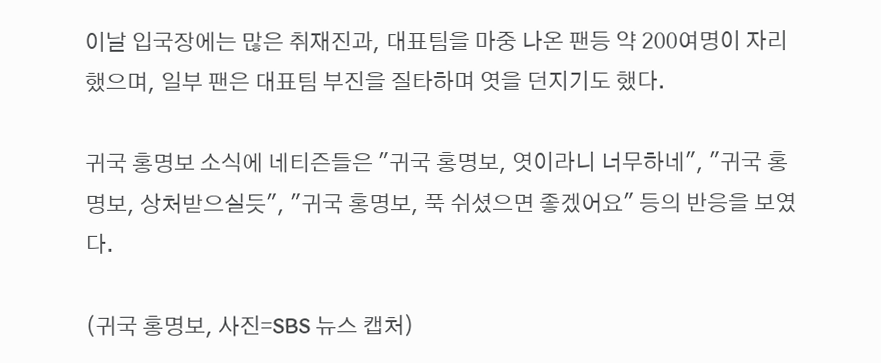이날 입국장에는 많은 취재진과, 대표팀을 마중 나온 팬등 약 200여명이 자리했으며, 일부 팬은 대표팀 부진을 질타하며 엿을 던지기도 했다.

귀국 홍명보 소식에 네티즌들은 "귀국 홍명보, 엿이라니 너무하네", "귀국 홍명보, 상처받으실듯", "귀국 홍명보, 푹 쉬셨으면 좋겠어요" 등의 반응을 보였다.

(귀국 홍명보, 사진=SBS 뉴스 캡처)